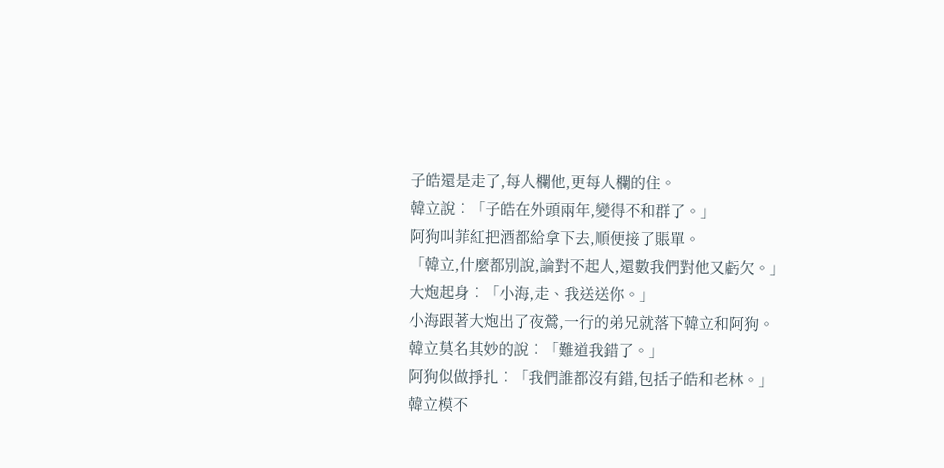子皓還是走了,每人欄他,更每人欄的住。
韓立說︰「子皓在外頭兩年,變得不和群了。」
阿狗叫菲紅把酒都給拿下去,順便接了賬單。
「韓立,什麼都別說,論對不起人,還數我們對他又虧欠。」
大炮起身︰「小海,走、我送送你。」
小海跟著大炮出了夜鶯,一行的弟兄就落下韓立和阿狗。
韓立莫名其妙的說︰「難道我錯了。」
阿狗似做掙扎︰「我們誰都沒有錯,包括子皓和老林。」
韓立模不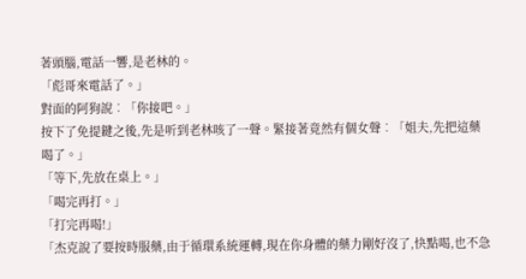著頭腦,電話一響,是老林的。
「彪哥來電話了。」
對面的阿狗說︰「你接吧。」
按下了免提鍵之後,先是听到老林咳了一聲。緊接著竟然有個女聲︰「姐夫,先把這藥喝了。」
「等下,先放在桌上。」
「喝完再打。」
「打完再喝!」
「杰克說了要按時服藥,由于循環系統運轉,現在你身體的藥力剛好沒了,快點喝,也不急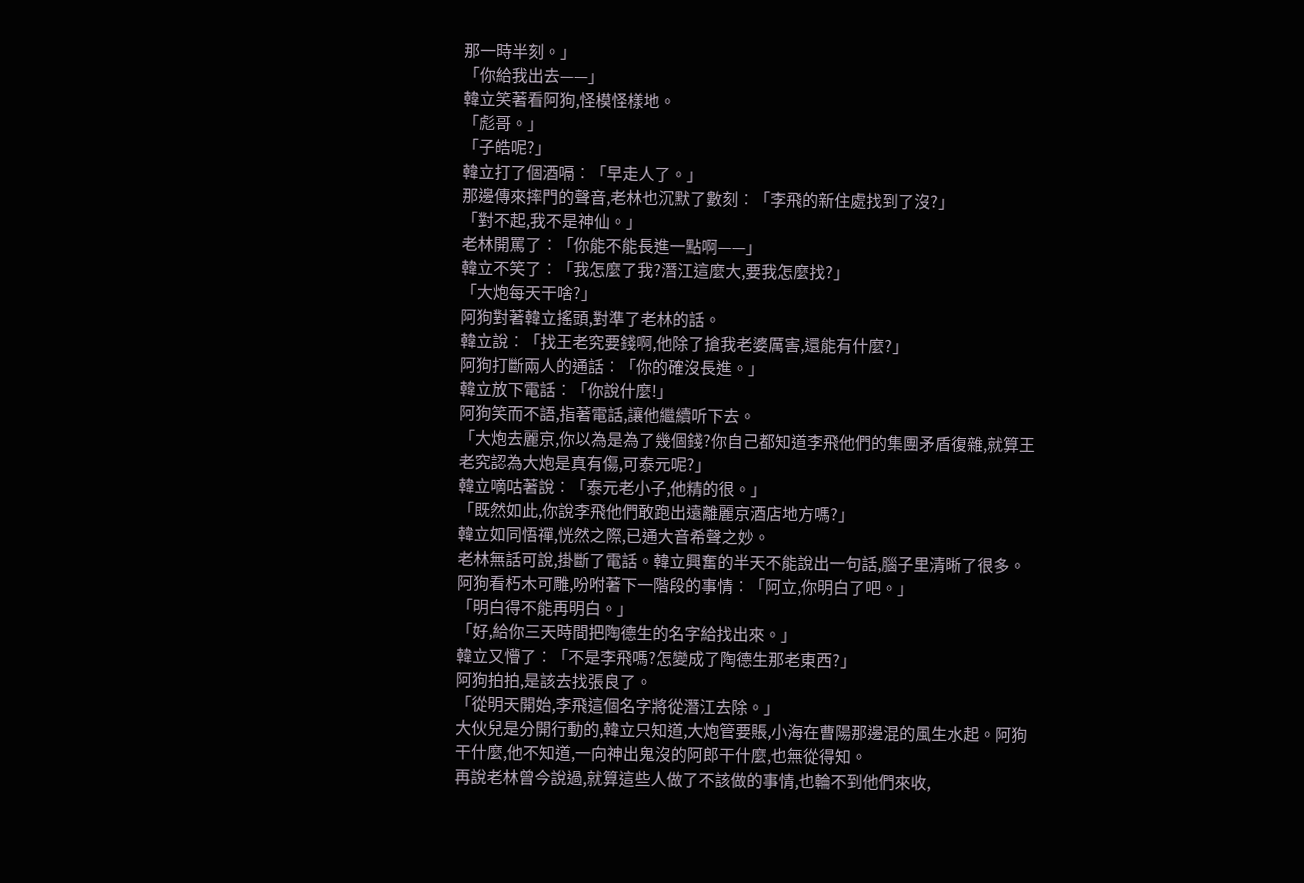那一時半刻。」
「你給我出去——」
韓立笑著看阿狗,怪模怪樣地。
「彪哥。」
「子皓呢?」
韓立打了個酒嗝︰「早走人了。」
那邊傳來摔門的聲音,老林也沉默了數刻︰「李飛的新住處找到了沒?」
「對不起,我不是神仙。」
老林開罵了︰「你能不能長進一點啊——」
韓立不笑了︰「我怎麼了我?潛江這麼大,要我怎麼找?」
「大炮每天干啥?」
阿狗對著韓立搖頭,對準了老林的話。
韓立說︰「找王老究要錢啊,他除了搶我老婆厲害,還能有什麼?」
阿狗打斷兩人的通話︰「你的確沒長進。」
韓立放下電話︰「你說什麼!」
阿狗笑而不語,指著電話,讓他繼續听下去。
「大炮去麗京,你以為是為了幾個錢?你自己都知道李飛他們的集團矛盾復雜,就算王老究認為大炮是真有傷,可泰元呢?」
韓立嘀咕著說︰「泰元老小子,他精的很。」
「既然如此,你說李飛他們敢跑出遠離麗京酒店地方嗎?」
韓立如同悟禪,恍然之際,已通大音希聲之妙。
老林無話可說,掛斷了電話。韓立興奮的半天不能說出一句話,腦子里清晰了很多。
阿狗看朽木可雕,吩咐著下一階段的事情︰「阿立,你明白了吧。」
「明白得不能再明白。」
「好,給你三天時間把陶德生的名字給找出來。」
韓立又懵了︰「不是李飛嗎?怎變成了陶德生那老東西?」
阿狗拍拍,是該去找張良了。
「從明天開始,李飛這個名字將從潛江去除。」
大伙兒是分開行動的,韓立只知道,大炮管要賬,小海在曹陽那邊混的風生水起。阿狗干什麼,他不知道,一向神出鬼沒的阿郎干什麼,也無從得知。
再說老林曾今說過,就算這些人做了不該做的事情,也輪不到他們來收,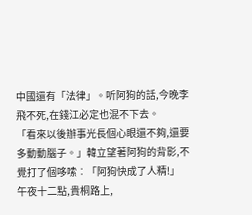中國還有「法律」。听阿狗的話,今晚李飛不死,在錢江必定也混不下去。
「看來以後辦事光長個心眼還不夠,還要多動動腦子。」韓立望著阿狗的背影,不覺打了個哆嗦︰「阿狗快成了人精!」
午夜十二點,貴桐路上,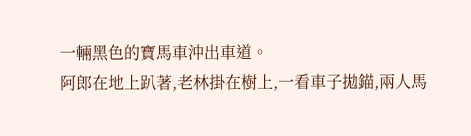一輛黑色的寶馬車沖出車道。
阿郎在地上趴著,老林掛在樹上,一看車子拋錨,兩人馬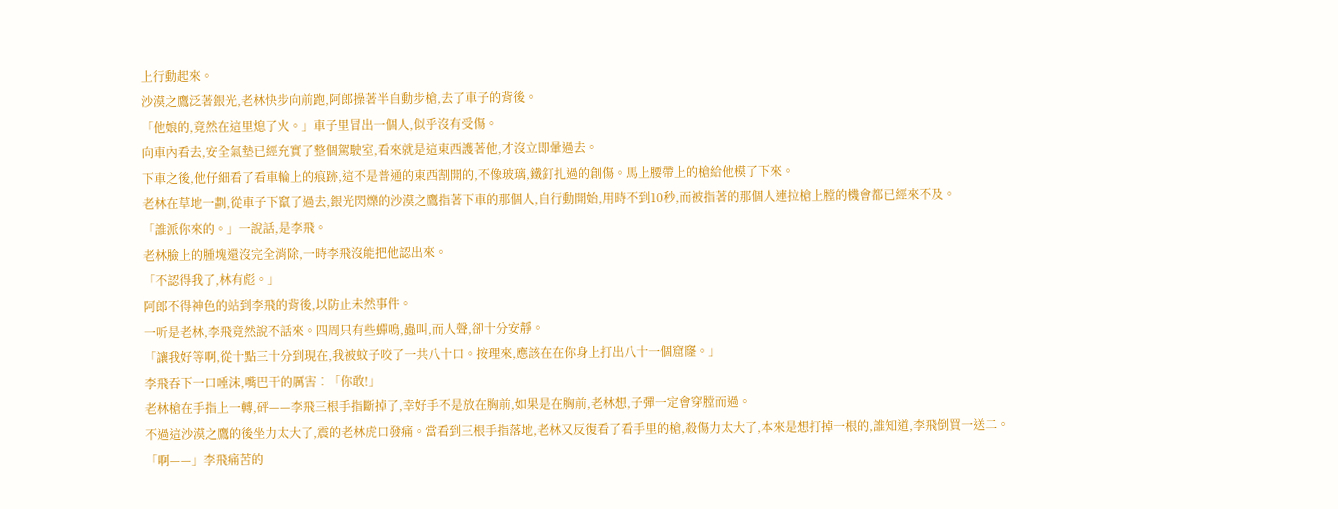上行動起來。
沙漠之鷹泛著銀光,老林快步向前跑,阿郎操著半自動步槍,去了車子的背後。
「他娘的,竟然在這里熄了火。」車子里冒出一個人,似乎沒有受傷。
向車內看去,安全氣墊已經充實了整個駕駛室,看來就是這東西護著他,才沒立即暈過去。
下車之後,他仔細看了看車輪上的痕跡,這不是普通的東西割開的,不像玻璃,鐵釘扎過的創傷。馬上腰帶上的槍給他模了下來。
老林在草地一劃,從車子下竄了過去,銀光閃爍的沙漠之鷹指著下車的那個人,自行動開始,用時不到10秒,而被指著的那個人連拉槍上膛的機會都已經來不及。
「誰派你來的。」一說話,是李飛。
老林臉上的腫塊還沒完全消除,一時李飛沒能把他認出來。
「不認得我了,林有彪。」
阿郎不得神色的站到李飛的背後,以防止未然事件。
一听是老林,李飛竟然說不話來。四周只有些蟬鳴,蟲叫,而人聲,卻十分安靜。
「讓我好等啊,從十點三十分到現在,我被蚊子咬了一共八十口。按理來,應該在在你身上打出八十一個窟窿。」
李飛吞下一口唾沫,嘴巴干的厲害︰「你敢!」
老林槍在手指上一轉,砰——李飛三根手指斷掉了,幸好手不是放在胸前,如果是在胸前,老林想,子彈一定會穿膛而過。
不過這沙漠之鷹的後坐力太大了,震的老林虎口發痛。當看到三根手指落地,老林又反復看了看手里的槍,殺傷力太大了,本來是想打掉一根的,誰知道,李飛倒買一送二。
「啊——」李飛痛苦的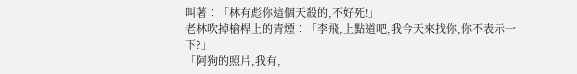叫著︰「林有彪你這個天殺的,不好死!」
老林吹掉槍桿上的青煙︰「李飛,上點道吧,我今天來找你,你不表示一下?」
「阿狗的照片,我有,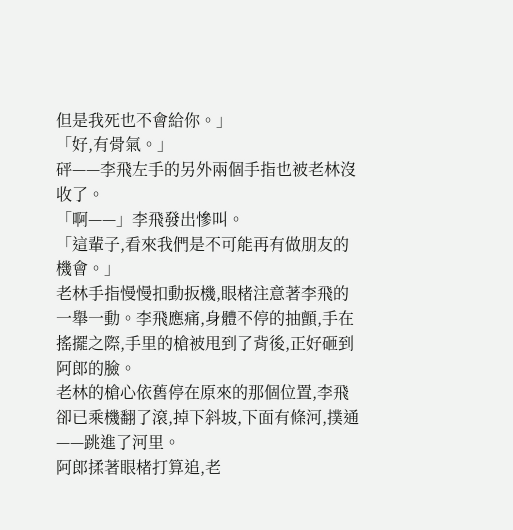但是我死也不會給你。」
「好,有骨氣。」
砰——李飛左手的另外兩個手指也被老林沒收了。
「啊——」李飛發出慘叫。
「這輩子,看來我們是不可能再有做朋友的機會。」
老林手指慢慢扣動扳機,眼楮注意著李飛的一舉一動。李飛應痛,身體不停的抽顫,手在搖擺之際,手里的槍被甩到了背後,正好砸到阿郎的臉。
老林的槍心依舊停在原來的那個位置,李飛卻已乘機翻了滾,掉下斜坡,下面有條河,撲通——跳進了河里。
阿郎揉著眼楮打算追,老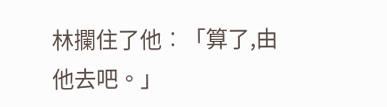林攔住了他︰「算了,由他去吧。」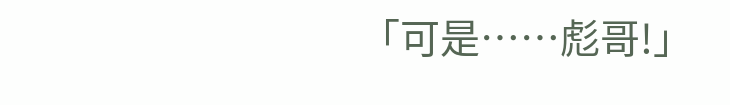「可是……彪哥!」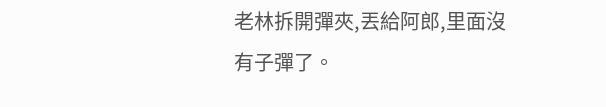老林拆開彈夾,丟給阿郎,里面沒有子彈了。